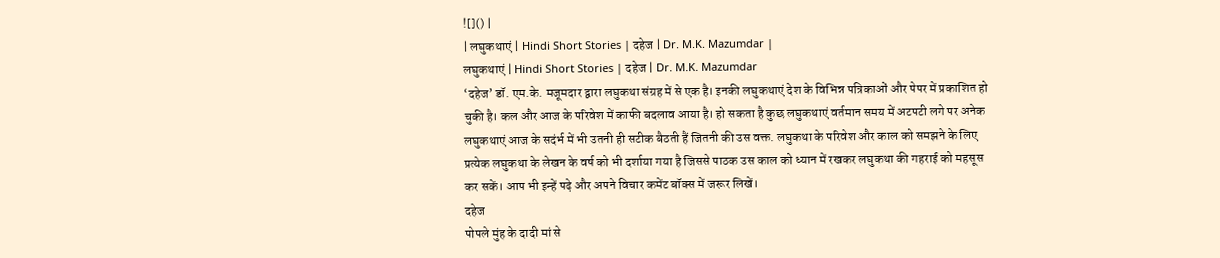![]() |
| लघुकथाएं | Hindi Short Stories | दहेज | Dr. M.K. Mazumdar |
लघुकथाएं | Hindi Short Stories | दहेज | Dr. M.K. Mazumdar
‘दहेज’ डॉ. एम.के. मजूमदार द्वारा लघुकथा संग्रह में से एक है। इनकी लघुकथाएं देश के विभिन्न पत्रिकाओं और पेपर में प्रकाशित हो चुकी है। कल और आज के परिवेश में काफी बदलाव आया है। हो सकता है कुछ लघुकथाएं वर्तमान समय में अटपटी लगे पर अनेक लघुकथाएं आज के सदंर्भ में भी उतनी ही सटीक बैठती हैं जितनी की उस वक्त. लघुकथा के परिवेश और काल को समझने के लिए प्रत्येक लघुकथा के लेखन के वर्ष को भी दर्शाया गया है जिससे पाठक उस काल को ध्यान में रखकर लघुकथा की गहराई को महसूस कर सकें। आप भी इन्हें पढ़े और अपने विचार कमेंट बॉक्स में जरूर लिखें।
दहेज
पोपले मुंह के दादी मां से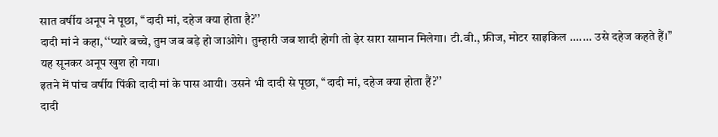सात वर्षीय अनूप ने पूछा, ‘‘दादी मां, दहेज क्या होता है?’’
दादी मां ने कहा, ‘‘प्यारे बच्चे, तुम जब बड़े हो जाओगे। तुम्हारी जब शादी होगी तो ढ़ेर सारा सामान मिलेगा। टी.वी., फ्रीज, मोटर साइकिल ....... उसे दहेज कहते हैं।’’
यह सूनकर अनूप खुश हो गया।
इतने में पांच वर्षीय पिंकी दादी मां के पास आयी। उसने भी दादी से पूछा, ‘‘दादी मां, दहेज क्या होता हैं?’’
दादी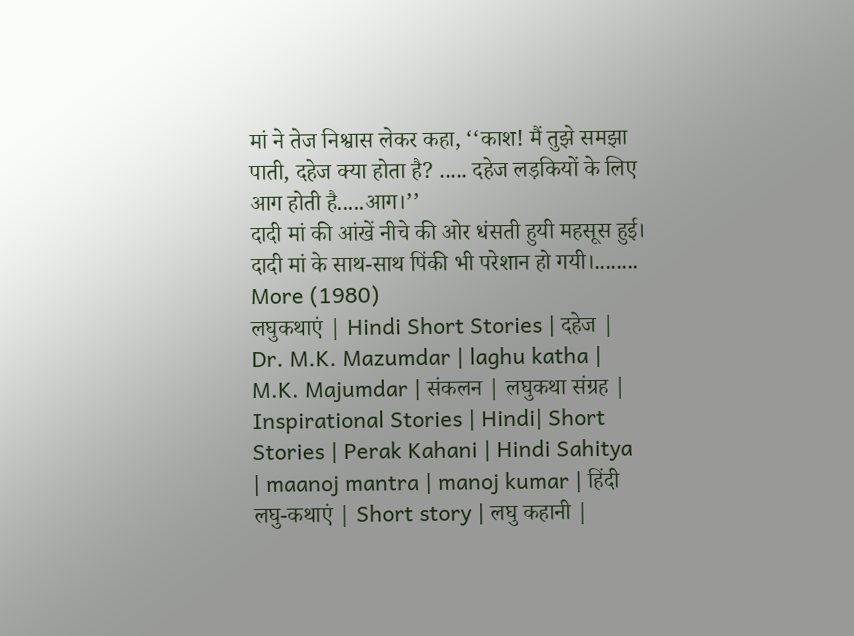मां ने तेज निश्वास लेकर कहा, ‘‘काश! मैं तुझे समझा पाती, दहेज क्या होता है? ..... दहेज लड़कियों के लिए आग होती है.....आग।’’
दादी मां की आंखें नीचे की ओर धंसती हुयी महसूस हुई।
दादी मां के साथ-साथ पिंकी भी परेशान हो गयी।........ More (1980)
लघुकथाएं | Hindi Short Stories | दहेज | Dr. M.K. Mazumdar | laghu katha | M.K. Majumdar | संकलन | लघुकथा संग्रह | Inspirational Stories | Hindi| Short Stories | Perak Kahani | Hindi Sahitya | maanoj mantra | manoj kumar | हिंदी लघु-कथाएं | Short story | लघु कहानी |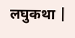लघुकथा |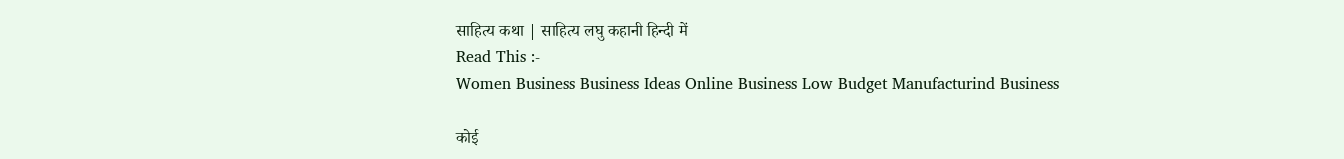साहित्य कथा | साहित्य लघु कहानी हिन्दी में
Read This :-
Women Business Business Ideas Online Business Low Budget Manufacturind Business

कोई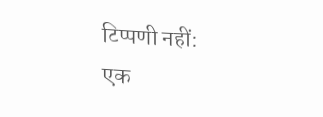टिप्पणी नहीं:
एक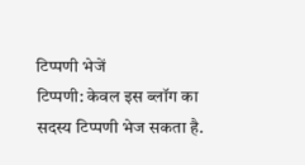टिप्पणी भेजें
टिप्पणी: केवल इस ब्लॉग का सदस्य टिप्पणी भेज सकता है.